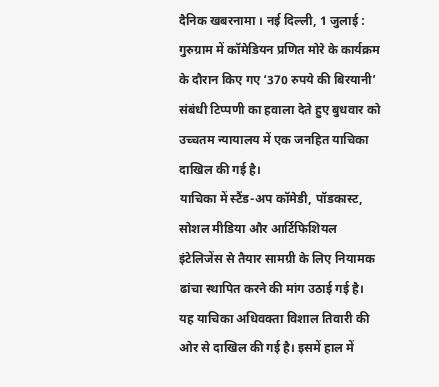दैनिक खबरनामा । नई दिल्ली, 1 जुलाई : गुरुग्राम में कॉमेडियन प्रणित मोरे के कार्यक्रम के दौरान किए गए ‘370 रुपये की बिरयानी’ संबंधी टिप्पणी का हवाला देते हुए बुधवार को उच्चतम न्यायालय में एक जनहित याचिका दाखिल की गई है।
याचिका में स्टैंड-अप कॉमेडी, पॉडकास्ट, सोशल मीडिया और आर्टिफिशियल इंटेलिजेंस से तैयार सामग्री के लिए नियामक ढांचा स्थापित करने की मांग उठाई गई है।
यह याचिका अधिवक्ता विशाल तिवारी की ओर से दाखिल की गई है। इसमें हाल में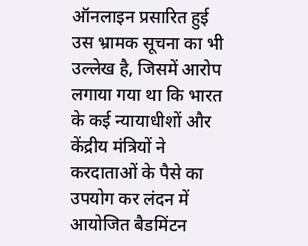ऑनलाइन प्रसारित हुई उस भ्रामक सूचना का भी उल्लेख है, जिसमें आरोप लगाया गया था कि भारत के कई न्यायाधीशों और केंद्रीय मंत्रियों ने करदाताओं के पैसे का उपयोग कर लंदन में आयोजित बैडमिंटन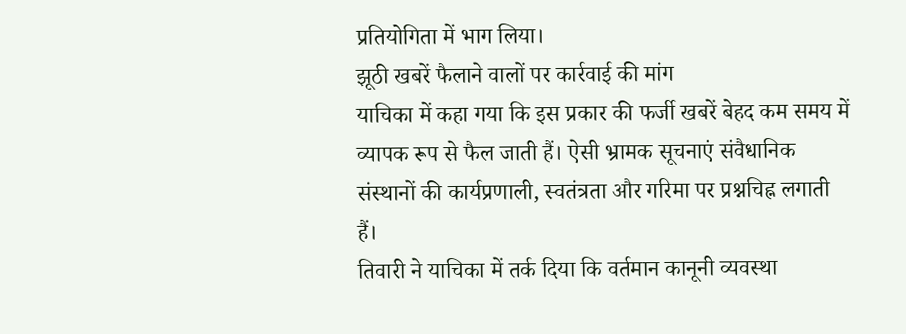प्रतियोगिता में भाग लिया।
झूठी खबरें फैलाने वालों पर कार्रवाई की मांग
याचिका में कहा गया कि इस प्रकार की फर्जी खबरें बेहद कम समय में व्यापक रूप से फैल जाती हैं। ऐसी भ्रामक सूचनाएं संवैधानिक संस्थानों की कार्यप्रणाली, स्वतंत्रता और गरिमा पर प्रश्नचिह्न लगाती हैं।
तिवारी ने याचिका में तर्क दिया कि वर्तमान कानूनी व्यवस्था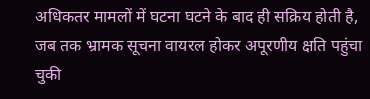अधिकतर मामलों में घटना घटने के बाद ही सक्रिय होती है, जब तक भ्रामक सूचना वायरल होकर अपूरणीय क्षति पहुंचा चुकी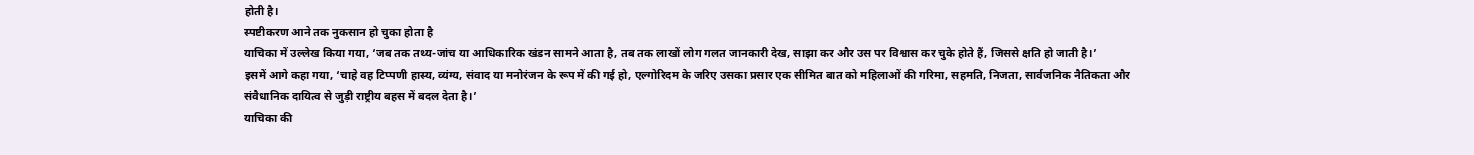होती है।
स्पष्टीकरण आने तक नुकसान हो चुका होता है
याचिका में उल्लेख किया गया, ‘जब तक तथ्य-जांच या आधिकारिक खंडन सामने आता है, तब तक लाखों लोग गलत जानकारी देख, साझा कर और उस पर विश्वास कर चुके होते हैं, जिससे क्षति हो जाती है।’
इसमें आगे कहा गया, ‘चाहे वह टिप्पणी हास्य, व्यंग्य, संवाद या मनोरंजन के रूप में की गई हो, एल्गोरिदम के जरिए उसका प्रसार एक सीमित बात को महिलाओं की गरिमा, सहमति, निजता, सार्वजनिक नैतिकता और संवैधानिक दायित्व से जुड़ी राष्ट्रीय बहस में बदल देता है।’
याचिका की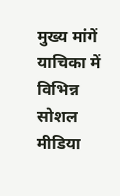मुख्य मांगें
याचिका में विभिन्न सोशल मीडिया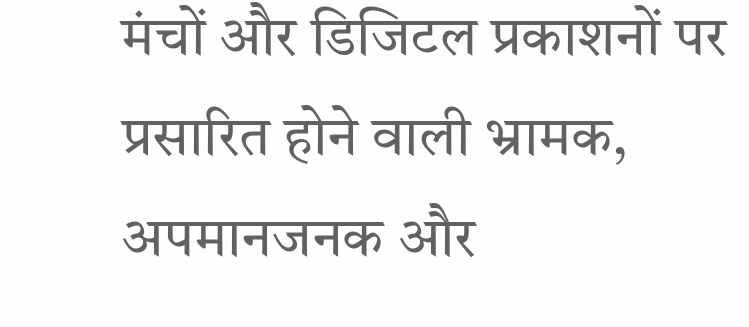मंचों और डिजिटल प्रकाशनों पर प्रसारित होने वाली भ्रामक, अपमानजनक और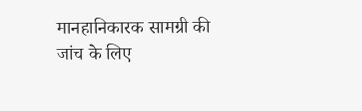मानहानिकारक सामग्री की जांच के लिए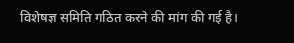विशेषज्ञ समिति गठित करने की मांग की गई है।